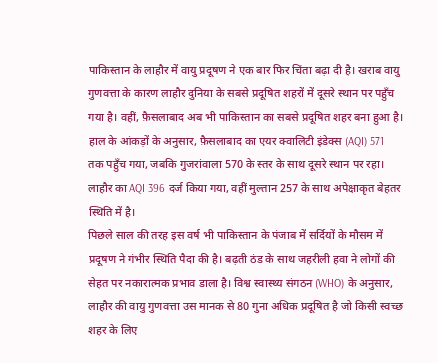पाकिस्तान के लाहौर में वायु प्रदूषण ने एक बार फिर चिंता बढ़ा दी है। खराब वायु गुणवत्ता के कारण लाहौर दुनिया के सबसे प्रदूषित शहरों में दूसरे स्थान पर पहुँच गया है। वहीं, फ़ैसलाबाद अब भी पाकिस्तान का सबसे प्रदूषित शहर बना हुआ है। हाल के आंकड़ों के अनुसार, फ़ैसलाबाद का एयर क्वालिटी इंडेक्स (AQI) 571 तक पहुँच गया, जबकि गुजरांवाला 570 के स्तर के साथ दूसरे स्थान पर रहा। लाहौर का AQI 396 दर्ज किया गया, वहीं मुल्तान 257 के साथ अपेक्षाकृत बेहतर स्थिति में है।
पिछले साल की तरह इस वर्ष भी पाकिस्तान के पंजाब में सर्दियों के मौसम में प्रदूषण ने गंभीर स्थिति पैदा की है। बढ़ती ठंड के साथ जहरीली हवा ने लोगों की सेहत पर नकारात्मक प्रभाव डाला है। विश्व स्वास्थ्य संगठन (WHO) के अनुसार, लाहौर की वायु गुणवत्ता उस मानक से 80 गुना अधिक प्रदूषित है जो किसी स्वच्छ शहर के लिए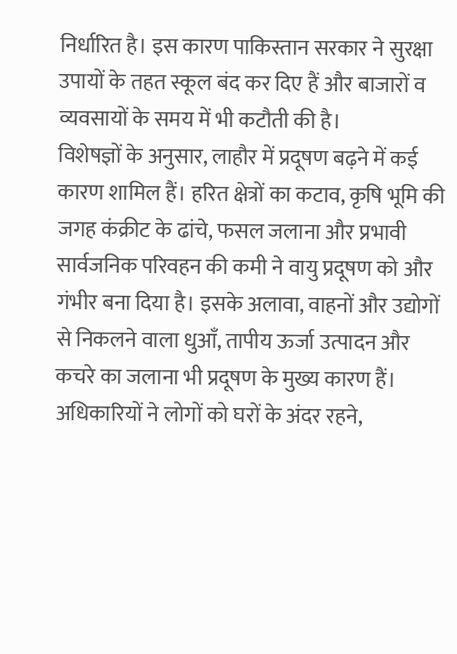निर्धारित है। इस कारण पाकिस्तान सरकार ने सुरक्षा उपायों के तहत स्कूल बंद कर दिए हैं और बाजारों व व्यवसायों के समय में भी कटौती की है।
विशेषज्ञों के अनुसार, लाहौर में प्रदूषण बढ़ने में कई कारण शामिल हैं। हरित क्षेत्रों का कटाव, कृषि भूमि की जगह कंक्रीट के ढांचे, फसल जलाना और प्रभावी सार्वजनिक परिवहन की कमी ने वायु प्रदूषण को और गंभीर बना दिया है। इसके अलावा, वाहनों और उद्योगों से निकलने वाला धुआँ, तापीय ऊर्जा उत्पादन और कचरे का जलाना भी प्रदूषण के मुख्य कारण हैं।
अधिकारियों ने लोगों को घरों के अंदर रहने,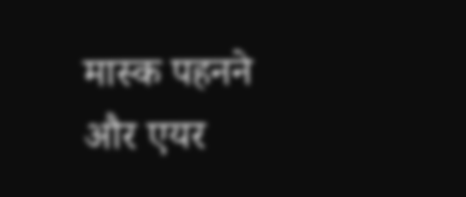मास्क पहनने और एयर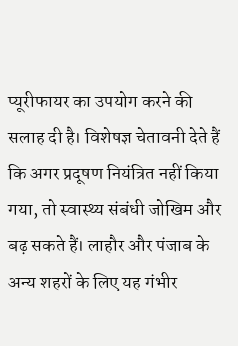प्यूरीफायर का उपयोग करने की सलाह दी है। विशेषज्ञ चेतावनी देते हैं कि अगर प्रदूषण नियंत्रित नहीं किया गया, तो स्वास्थ्य संबंधी जोखिम और बढ़ सकते हैं। लाहौर और पंजाब के अन्य शहरों के लिए यह गंभीर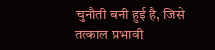चुनौती बनी हुई है, जिसे तत्काल प्रभावी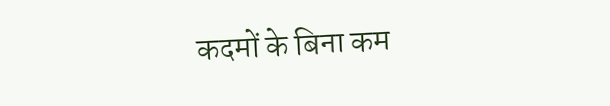कदमों के बिना कम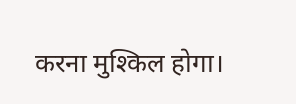करना मुश्किल होगा।